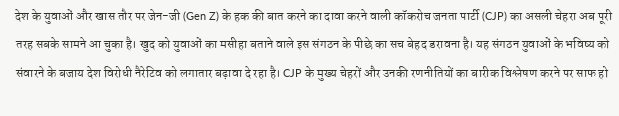देश के युवाओं और खास तौर पर जेन-जी (Gen Z) के हक की बात करने का दावा करने वाली कॉकरोच जनता पार्टी (CJP) का असली चेहरा अब पूरी तरह सबके सामने आ चुका है। खुद को युवाओं का मसीहा बताने वाले इस संगठन के पीछे का सच बेहद डरावना है। यह संगठन युवाओं के भविष्य को संवारने के बजाय देश विरोधी नैरेटिव को लगातार बढ़ावा दे रहा है। CJP के मुख्य चेहरों और उनकी रणनीतियों का बारीक विश्लेषण करने पर साफ हो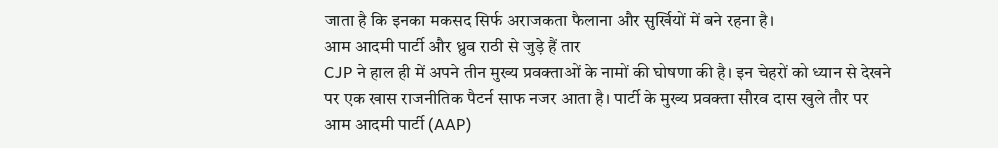जाता है कि इनका मकसद सिर्फ अराजकता फैलाना और सुर्खियों में बने रहना है।
आम आदमी पार्टी और ध्रुव राठी से जुड़े हैं तार
CJP ने हाल ही में अपने तीन मुख्य प्रवक्ताओं के नामों की घोषणा की है। इन चेहरों को ध्यान से देखने पर एक खास राजनीतिक पैटर्न साफ नजर आता है। पार्टी के मुख्य प्रवक्ता सौरव दास खुले तौर पर आम आदमी पार्टी (AAP)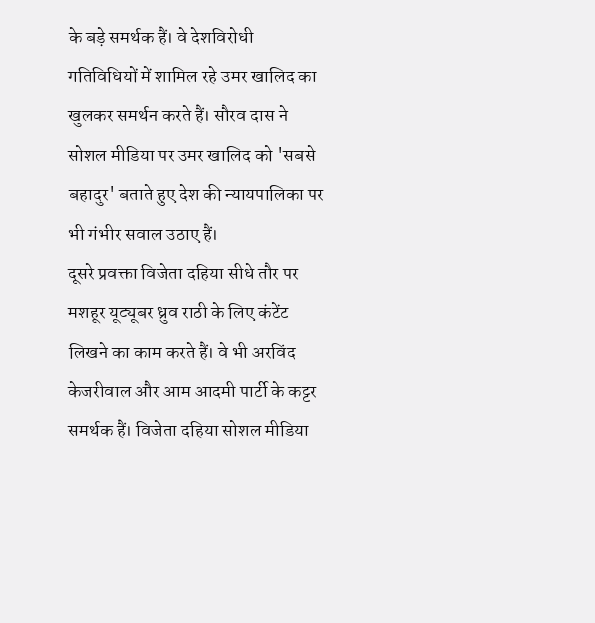के बड़े समर्थक हैं। वे देशविरोधी गतिविधियों में शामिल रहे उमर खालिद का खुलकर समर्थन करते हैं। सौरव दास ने सोशल मीडिया पर उमर खालिद को 'सबसे बहादुर' बताते हुए देश की न्यायपालिका पर भी गंभीर सवाल उठाए हैं।
दूसरे प्रवक्ता विजेता दहिया सीधे तौर पर मशहूर यूट्यूबर ध्रुव राठी के लिए कंटेंट लिखने का काम करते हैं। वे भी अरविंद केजरीवाल और आम आदमी पार्टी के कट्टर समर्थक हैं। विजेता दहिया सोशल मीडिया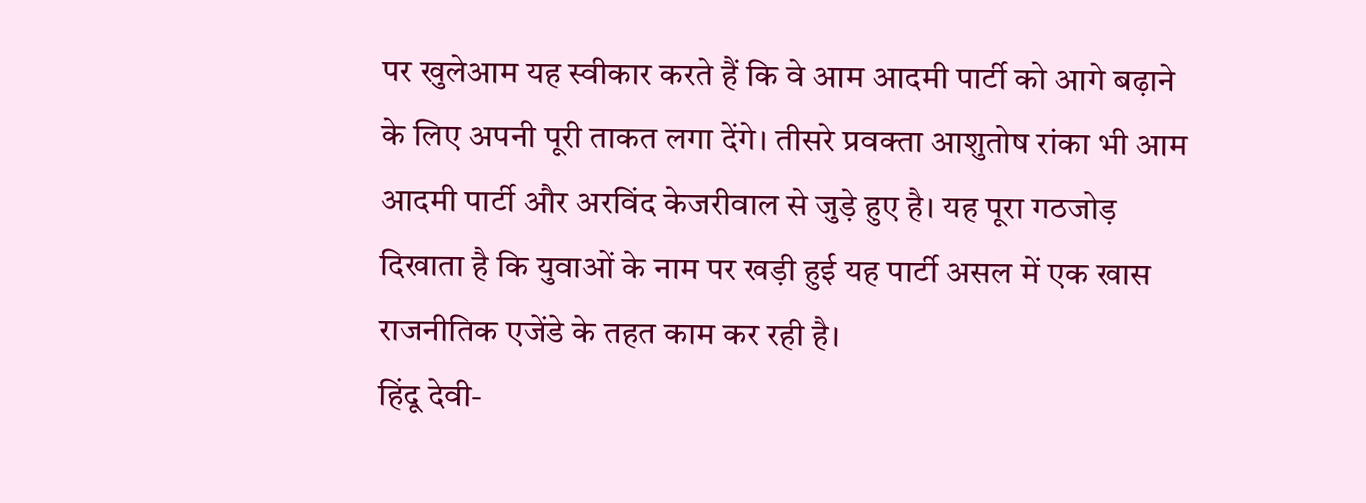पर खुलेआम यह स्वीकार करते हैं कि वे आम आदमी पार्टी को आगे बढ़ाने के लिए अपनी पूरी ताकत लगा देंगे। तीसरे प्रवक्ता आशुतोष रांका भी आम आदमी पार्टी और अरविंद केजरीवाल से जुड़े हुए है। यह पूरा गठजोड़ दिखाता है कि युवाओं के नाम पर खड़ी हुई यह पार्टी असल में एक खास राजनीतिक एजेंडे के तहत काम कर रही है।
हिंदू देवी-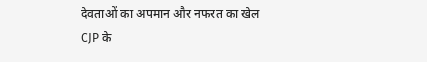देवताओं का अपमान और नफरत का खेल
CJP के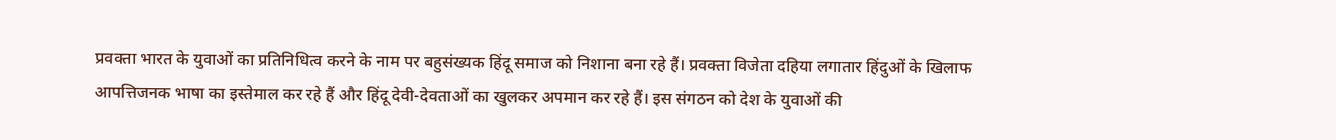प्रवक्ता भारत के युवाओं का प्रतिनिधित्व करने के नाम पर बहुसंख्यक हिंदू समाज को निशाना बना रहे हैं। प्रवक्ता विजेता दहिया लगातार हिंदुओं के खिलाफ आपत्तिजनक भाषा का इस्तेमाल कर रहे हैं और हिंदू देवी-देवताओं का खुलकर अपमान कर रहे हैं। इस संगठन को देश के युवाओं की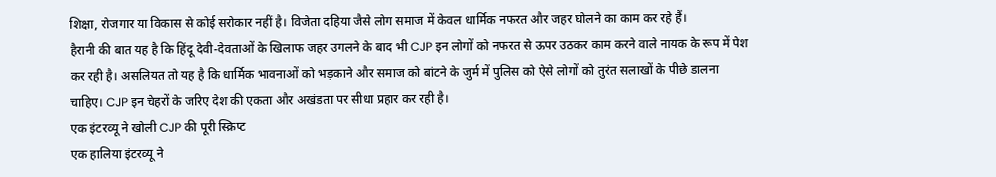शिक्षा, रोजगार या विकास से कोई सरोकार नहीं है। विजेता दहिया जैसे लोग समाज में केवल धार्मिक नफरत और जहर घोलने का काम कर रहे हैं।
हैरानी की बात यह है कि हिंदू देवी-देवताओं के खिलाफ जहर उगलने के बाद भी CJP इन लोगों को नफरत से ऊपर उठकर काम करने वाले नायक के रूप में पेश कर रही है। असलियत तो यह है कि धार्मिक भावनाओं को भड़काने और समाज को बांटने के जुर्म में पुलिस को ऐसे लोगों को तुरंत सलाखों के पीछे डालना चाहिए। CJP इन चेहरों के जरिए देश की एकता और अखंडता पर सीधा प्रहार कर रही है।
एक इंटरव्यू ने खोली CJP की पूरी स्क्रिप्ट
एक हालिया इंटरव्यू ने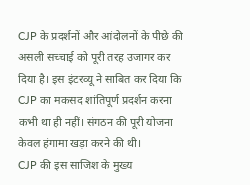CJP के प्रदर्शनों और आंदोलनों के पीछे की असली सच्चाई को पूरी तरह उजागर कर दिया है। इस इंटरव्यू ने साबित कर दिया कि CJP का मकसद शांतिपूर्ण प्रदर्शन करना कभी था ही नहीं। संगठन की पूरी योजना केवल हंगामा खड़ा करने की थी।
CJP की इस साजिश के मुख्य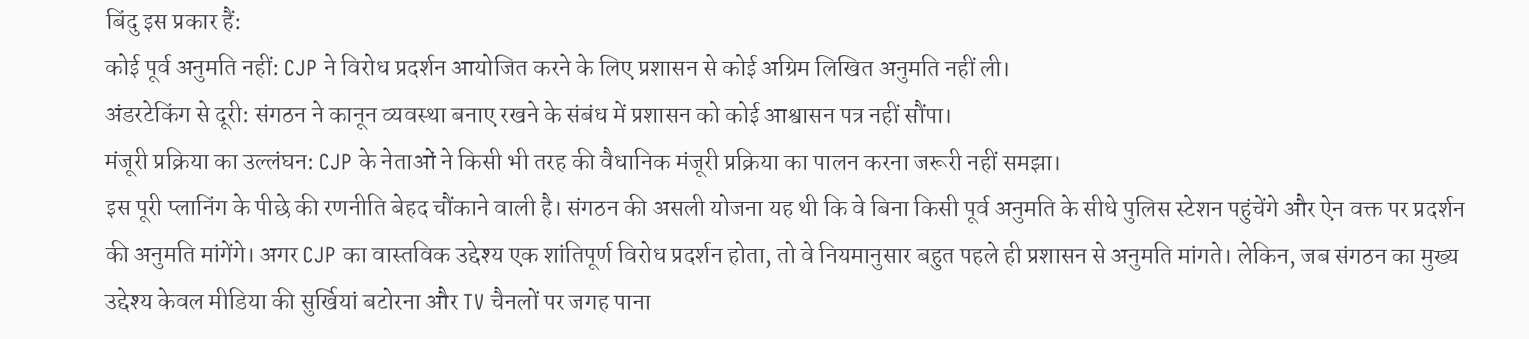बिंदु इस प्रकार हैं:
कोई पूर्व अनुमति नहीं: CJP ने विरोध प्रदर्शन आयोजित करने के लिए प्रशासन से कोई अग्रिम लिखित अनुमति नहीं ली।
अंडरटेकिंग से दूरी: संगठन ने कानून व्यवस्था बनाए रखने के संबंध में प्रशासन को कोई आश्वासन पत्र नहीं सौंपा।
मंजूरी प्रक्रिया का उल्लंघन: CJP के नेताओं ने किसी भी तरह की वैधानिक मंजूरी प्रक्रिया का पालन करना जरूरी नहीं समझा।
इस पूरी प्लानिंग के पीछे की रणनीति बेहद चौंकाने वाली है। संगठन की असली योजना यह थी कि वे बिना किसी पूर्व अनुमति के सीधे पुलिस स्टेशन पहुंचेंगे और ऐन वक्त पर प्रदर्शन की अनुमति मांगेंगे। अगर CJP का वास्तविक उद्देश्य एक शांतिपूर्ण विरोध प्रदर्शन होता, तो वे नियमानुसार बहुत पहले ही प्रशासन से अनुमति मांगते। लेकिन, जब संगठन का मुख्य उद्देश्य केवल मीडिया की सुर्खियां बटोरना और TV चैनलों पर जगह पाना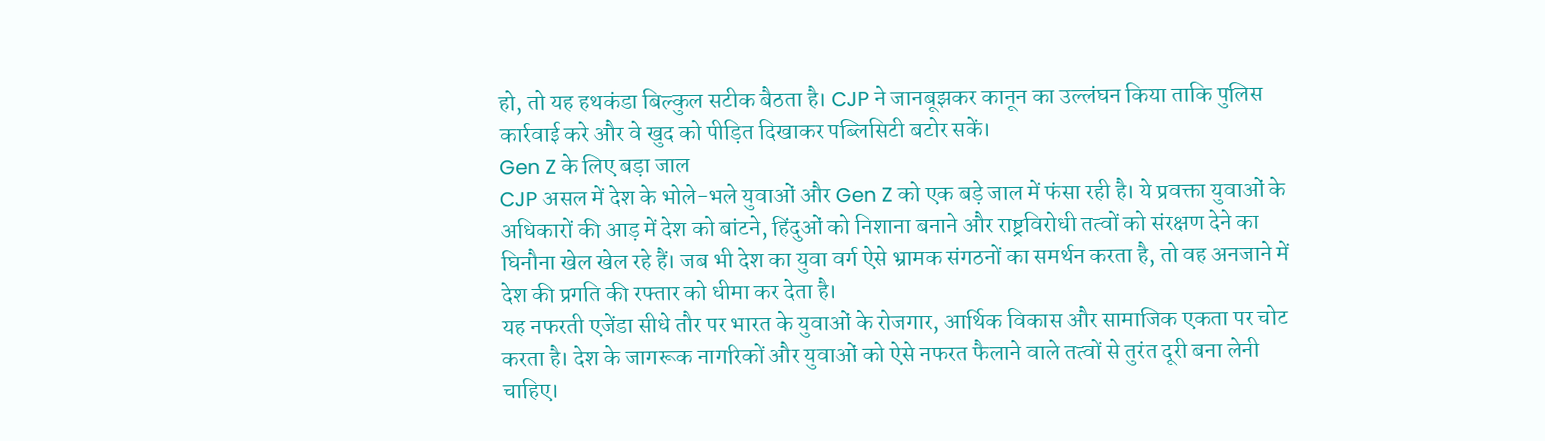हो, तो यह हथकंडा बिल्कुल सटीक बैठता है। CJP ने जानबूझकर कानून का उल्लंघन किया ताकि पुलिस कार्रवाई करे और वे खुद को पीड़ित दिखाकर पब्लिसिटी बटोर सकें।
Gen Z के लिए बड़ा जाल
CJP असल में देश के भोले-भले युवाओं और Gen Z को एक बड़े जाल में फंसा रही है। ये प्रवक्ता युवाओं के अधिकारों की आड़ में देश को बांटने, हिंदुओं को निशाना बनाने और राष्ट्रविरोधी तत्वों को संरक्षण देने का घिनौना खेल खेल रहे हैं। जब भी देश का युवा वर्ग ऐसे भ्रामक संगठनों का समर्थन करता है, तो वह अनजाने में देश की प्रगति की रफ्तार को धीमा कर देता है।
यह नफरती एजेंडा सीधे तौर पर भारत के युवाओं के रोजगार, आर्थिक विकास और सामाजिक एकता पर चोट करता है। देश के जागरूक नागरिकों और युवाओं को ऐसे नफरत फैलाने वाले तत्वों से तुरंत दूरी बना लेनी चाहिए।